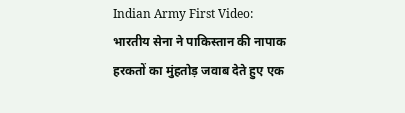Indian Army First Video: भारतीय सेना ने पाकिस्तान की नापाक हरकतों का मुंहतोड़ जवाब देते हुए एक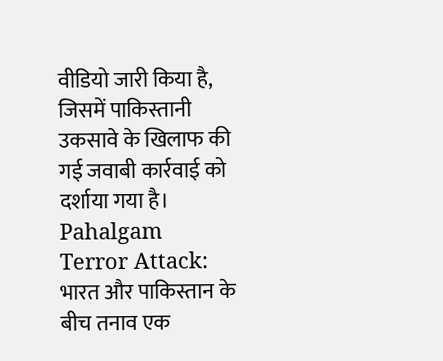वीडियो जारी किया है, जिसमें पाकिस्तानी उकसावे के खिलाफ की गई जवाबी कार्रवाई को दर्शाया गया है।
Pahalgam Terror Attack: भारत और पाकिस्तान के बीच तनाव एक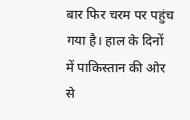बार फिर चरम पर पहुंच गया है। हाल के दिनों में पाकिस्तान की ओर से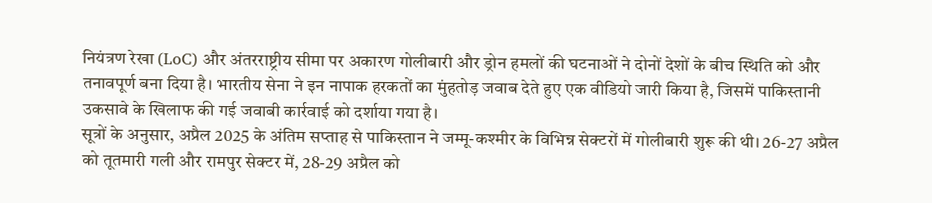नियंत्रण रेखा (LoC) और अंतरराष्ट्रीय सीमा पर अकारण गोलीबारी और ड्रोन हमलों की घटनाओं ने दोनों देशों के बीच स्थिति को और तनावपूर्ण बना दिया है। भारतीय सेना ने इन नापाक हरकतों का मुंहतोड़ जवाब देते हुए एक वीडियो जारी किया है, जिसमें पाकिस्तानी उकसावे के खिलाफ की गई जवाबी कार्रवाई को दर्शाया गया है।
सूत्रों के अनुसार, अप्रैल 2025 के अंतिम सप्ताह से पाकिस्तान ने जम्मू-कश्मीर के विभिन्न सेक्टरों में गोलीबारी शुरू की थी। 26-27 अप्रैल को तूतमारी गली और रामपुर सेक्टर में, 28-29 अप्रैल को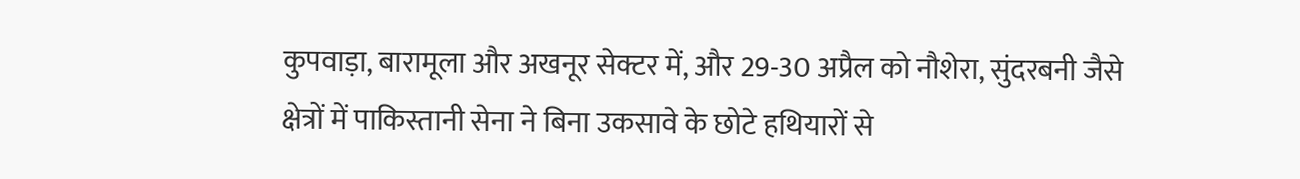कुपवाड़ा, बारामूला और अखनूर सेक्टर में, और 29-30 अप्रैल को नौशेरा, सुंदरबनी जैसे क्षेत्रों में पाकिस्तानी सेना ने बिना उकसावे के छोटे हथियारों से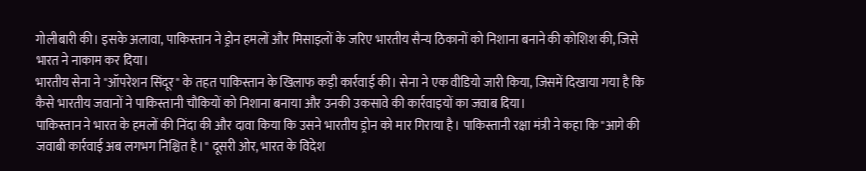गोलीबारी की। इसके अलावा, पाकिस्तान ने ड्रोन हमलों और मिसाइलों के जरिए भारतीय सैन्य ठिकानों को निशाना बनाने की कोशिश की, जिसे भारत ने नाकाम कर दिया।
भारतीय सेना ने "ऑपरेशन सिंदूर" के तहत पाकिस्तान के खिलाफ कड़ी कार्रवाई की। सेना ने एक वीडियो जारी किया, जिसमें दिखाया गया है कि कैसे भारतीय जवानों ने पाकिस्तानी चौकियों को निशाना बनाया और उनकी उकसावे की कार्रवाइयों का जवाब दिया।
पाकिस्तान ने भारत के हमलों की निंदा की और दावा किया कि उसने भारतीय ड्रोन को मार गिराया है। पाकिस्तानी रक्षा मंत्री ने कहा कि "आगे की जवाबी कार्रवाई अब लगभग निश्चित है।" दूसरी ओर, भारत के विदेश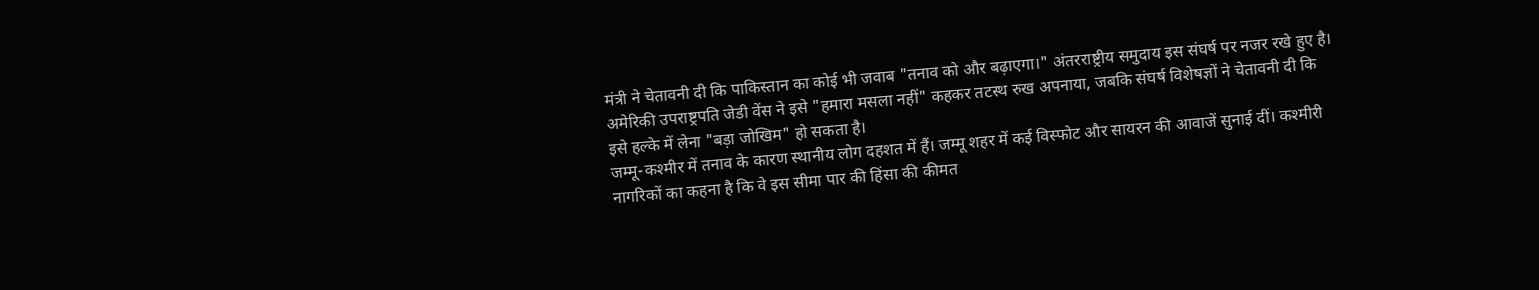मंत्री ने चेतावनी दी कि पाकिस्तान का कोई भी जवाब "तनाव को और बढ़ाएगा।" अंतरराष्ट्रीय समुदाय इस संघर्ष पर नजर रखे हुए है। अमेरिकी उपराष्ट्रपति जेडी वेंस ने इसे "हमारा मसला नहीं" कहकर तटस्थ रुख अपनाया, जबकि संघर्ष विशेषज्ञों ने चेतावनी दी कि इसे हल्के में लेना "बड़ा जोखिम" हो सकता है।
जम्मू-कश्मीर में तनाव के कारण स्थानीय लोग दहशत में हैं। जम्मू शहर में कई विस्फोट और सायरन की आवाजें सुनाई दीं। कश्मीरी नागरिकों का कहना है कि वे इस सीमा पार की हिंसा की कीमत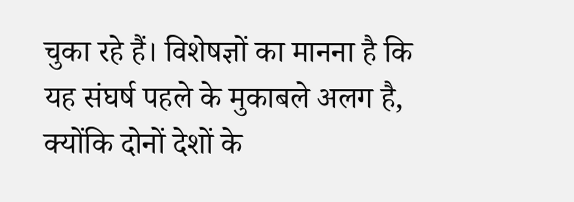चुका रहे हैं। विशेषज्ञों का मानना है कि यह संघर्ष पहले के मुकाबले अलग है, क्योंकि दोनों देशों के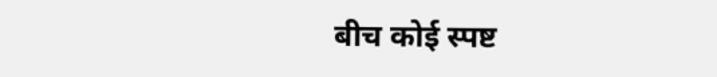बीच कोई स्पष्ट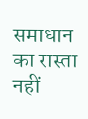समाधान का रास्ता नहीं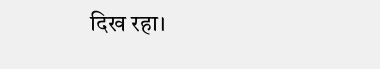दिख रहा।